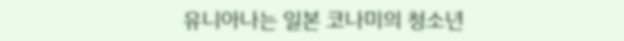유니아나는 일본 코나미의 청소년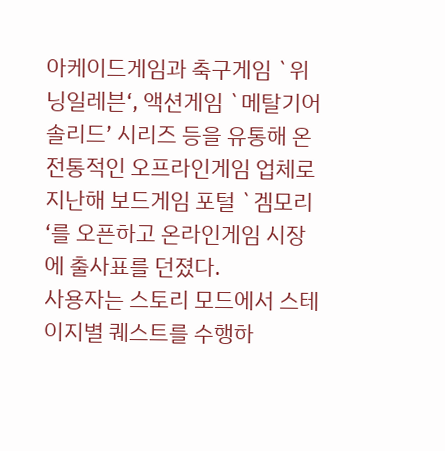아케이드게임과 축구게임 `위닝일레븐‘, 액션게임 `메탈기어솔리드’ 시리즈 등을 유통해 온 전통적인 오프라인게임 업체로 지난해 보드게임 포털 `겜모리‘를 오픈하고 온라인게임 시장에 출사표를 던졌다.
사용자는 스토리 모드에서 스테이지별 퀘스트를 수행하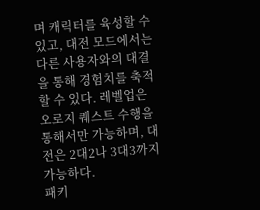며 캐릭터를 육성할 수 있고, 대전 모드에서는 다른 사용자와의 대결을 통해 경험치를 축적할 수 있다. 레벨업은 오로지 퀘스트 수행을 통해서만 가능하며, 대전은 2대2나 3대3까지 가능하다.
패키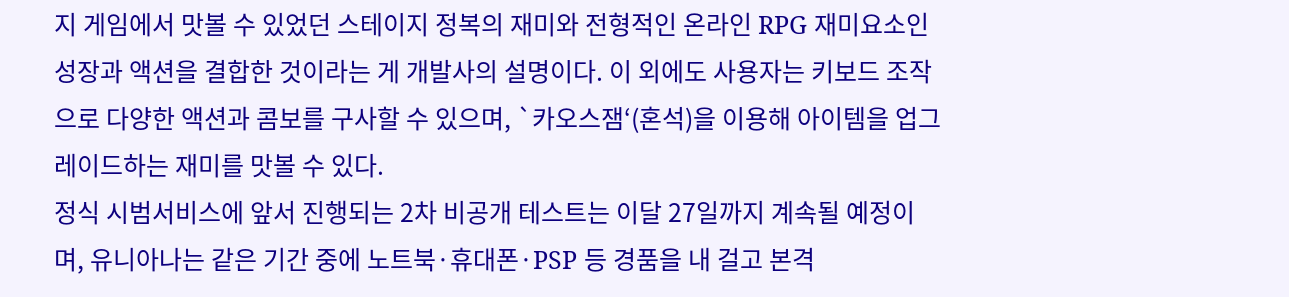지 게임에서 맛볼 수 있었던 스테이지 정복의 재미와 전형적인 온라인 RPG 재미요소인 성장과 액션을 결합한 것이라는 게 개발사의 설명이다. 이 외에도 사용자는 키보드 조작으로 다양한 액션과 콤보를 구사할 수 있으며, `카오스잼‘(혼석)을 이용해 아이템을 업그레이드하는 재미를 맛볼 수 있다.
정식 시범서비스에 앞서 진행되는 2차 비공개 테스트는 이달 27일까지 계속될 예정이며, 유니아나는 같은 기간 중에 노트북·휴대폰·PSP 등 경품을 내 걸고 본격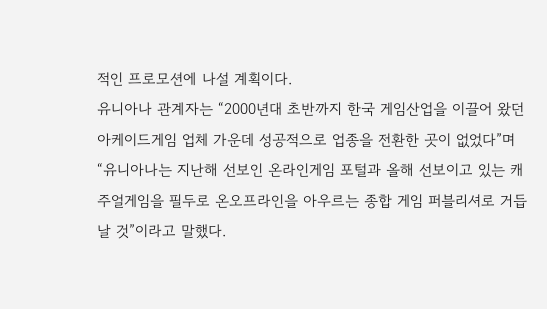적인 프로모션에 나설 계획이다.
유니아나 관계자는 “2000년대 초반까지 한국 게임산업을 이끌어 왔던 아케이드게임 업체 가운데 성공적으로 업종을 전환한 곳이 없었다”며 “유니아나는 지난해 선보인 온라인게임 포털과 올해 선보이고 있는 캐주얼게임을 필두로 온오프라인을 아우르는 종합 게임 퍼블리셔로 거듭날 것”이라고 말했다.